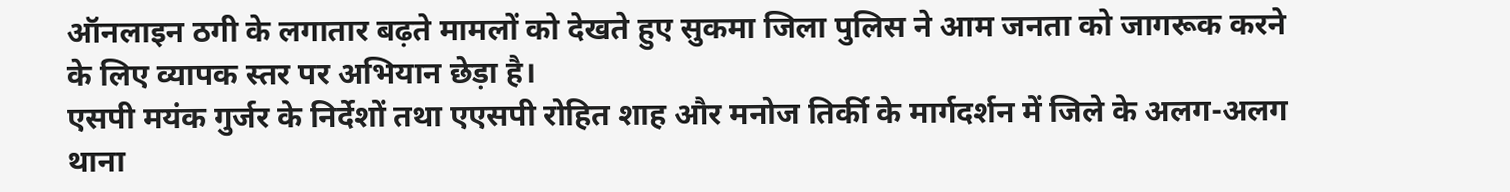ऑनलाइन ठगी के लगातार बढ़ते मामलों को देखते हुए सुकमा जिला पुलिस ने आम जनता को जागरूक करने के लिए व्यापक स्तर पर अभियान छेड़ा है।
एसपी मयंक गुर्जर के निर्देशों तथा एएसपी रोहित शाह और मनोज तिर्की के मार्गदर्शन में जिले के अलग-अलग थाना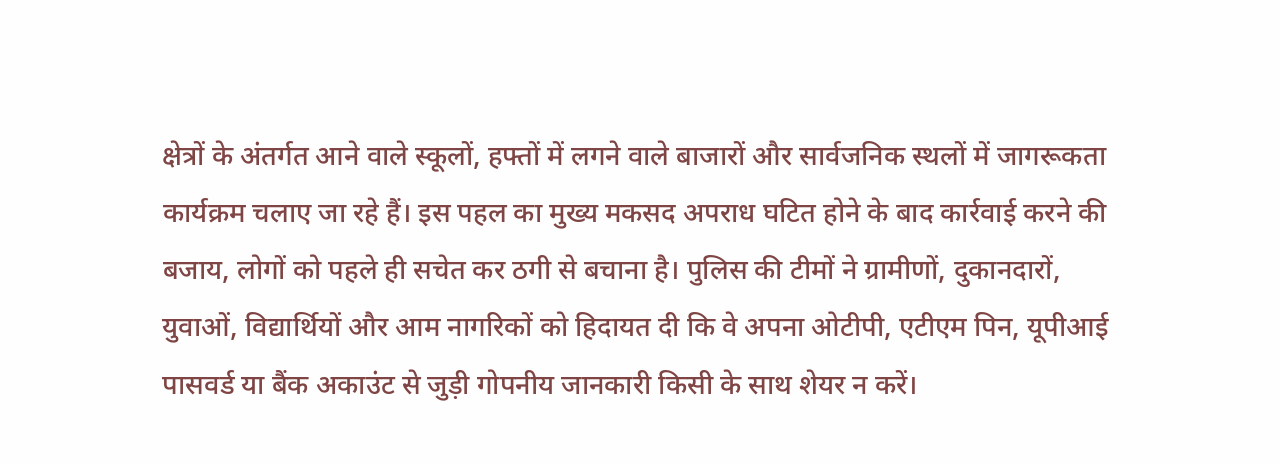क्षेत्रों के अंतर्गत आने वाले स्कूलों, हफ्तों में लगने वाले बाजारों और सार्वजनिक स्थलों में जागरूकता कार्यक्रम चलाए जा रहे हैं। इस पहल का मुख्य मकसद अपराध घटित होने के बाद कार्रवाई करने की बजाय, लोगों को पहले ही सचेत कर ठगी से बचाना है। पुलिस की टीमों ने ग्रामीणों, दुकानदारों, युवाओं, विद्यार्थियों और आम नागरिकों को हिदायत दी कि वे अपना ओटीपी, एटीएम पिन, यूपीआई पासवर्ड या बैंक अकाउंट से जुड़ी गोपनीय जानकारी किसी के साथ शेयर न करें।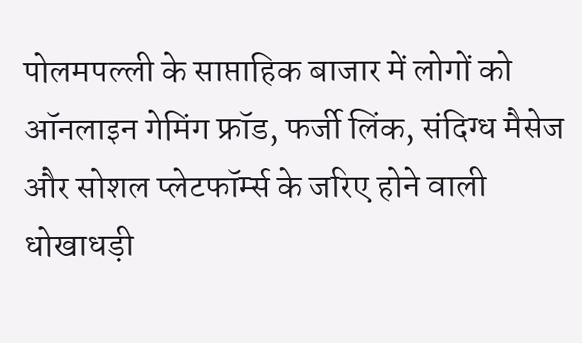पोलमपल्ली के साप्ताहिक बाजार में लोगों को ऑनलाइन गेमिंग फ्रॉड, फर्जी लिंक, संदिग्ध मैसेज और सोशल प्लेटफॉर्म्स के जरिए होने वाली धोखाधड़ी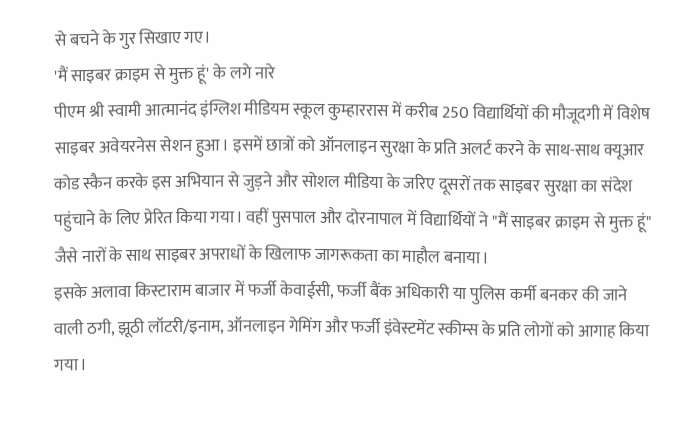से बचने के गुर सिखाए गए।
'मैं साइबर क्राइम से मुक्त हूं' के लगे नारे
पीएम श्री स्वामी आत्मानंद इंग्लिश मीडियम स्कूल कुम्हाररास में करीब 250 विद्यार्थियों की मौजूदगी में विशेष साइबर अवेयरनेस सेशन हुआ। इसमें छात्रों को ऑनलाइन सुरक्षा के प्रति अलर्ट करने के साथ-साथ क्यूआर कोड स्कैन करके इस अभियान से जुड़ने और सोशल मीडिया के जरिए दूसरों तक साइबर सुरक्षा का संदेश पहुंचाने के लिए प्रेरित किया गया। वहीं पुसपाल और दोरनापाल में विद्यार्थियों ने "मैं साइबर क्राइम से मुक्त हूं" जैसे नारों के साथ साइबर अपराधों के खिलाफ जागरूकता का माहौल बनाया।
इसके अलावा किस्टाराम बाजार में फर्जी केवाईसी, फर्जी बैंक अधिकारी या पुलिस कर्मी बनकर की जाने वाली ठगी, झूठी लॉटरी/इनाम, ऑनलाइन गेमिंग और फर्जी इंवेस्टमेंट स्कीम्स के प्रति लोगों को आगाह किया गया।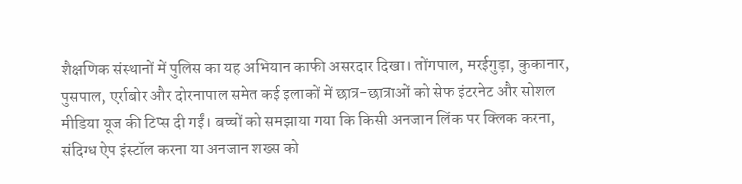शैक्षणिक संस्थानों में पुलिस का यह अभियान काफी असरदार दिखा। तोंगपाल, मरईगुड़ा, कुकानार, पुसपाल, एर्राबोर और दोरनापाल समेत कई इलाकों में छात्र-छात्राओं को सेफ इंटरनेट और सोशल मीडिया यूज की टिप्स दी गईं। बच्चों को समझाया गया कि किसी अनजान लिंक पर क्लिक करना, संदिग्ध ऐप इंस्टॉल करना या अनजान शख्स को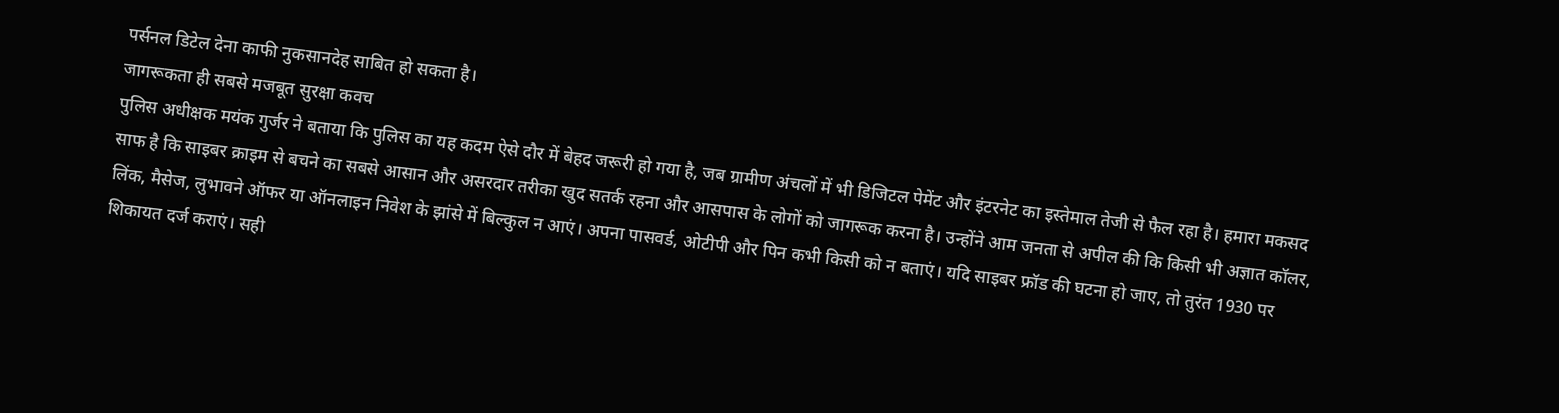पर्सनल डिटेल देना काफी नुकसानदेह साबित हो सकता है।
जागरूकता ही सबसे मजबूत सुरक्षा कवच
पुलिस अधीक्षक मयंक गुर्जर ने बताया कि पुलिस का यह कदम ऐसे दौर में बेहद जरूरी हो गया है, जब ग्रामीण अंचलों में भी डिजिटल पेमेंट और इंटरनेट का इस्तेमाल तेजी से फैल रहा है। हमारा मकसद साफ है कि साइबर क्राइम से बचने का सबसे आसान और असरदार तरीका खुद सतर्क रहना और आसपास के लोगों को जागरूक करना है। उन्होंने आम जनता से अपील की कि किसी भी अज्ञात कॉलर, लिंक, मैसेज, लुभावने ऑफर या ऑनलाइन निवेश के झांसे में बिल्कुल न आएं। अपना पासवर्ड, ओटीपी और पिन कभी किसी को न बताएं। यदि साइबर फ्रॉड की घटना हो जाए, तो तुरंत 1930 पर शिकायत दर्ज कराएं। सही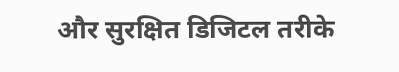और सुरक्षित डिजिटल तरीके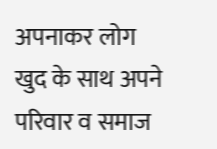अपनाकर लोग खुद के साथ अपने परिवार व समाज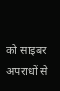को साइबर अपराधों से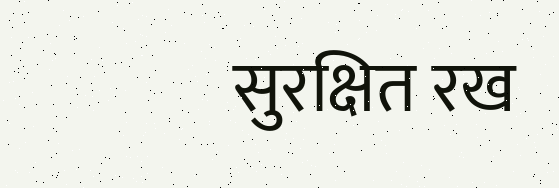सुरक्षित रख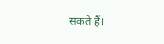सकते हैं।